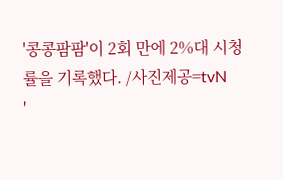'콩콩팜팜'이 2회 만에 2%대 시청률을 기록했다. /사진제공=tvN
'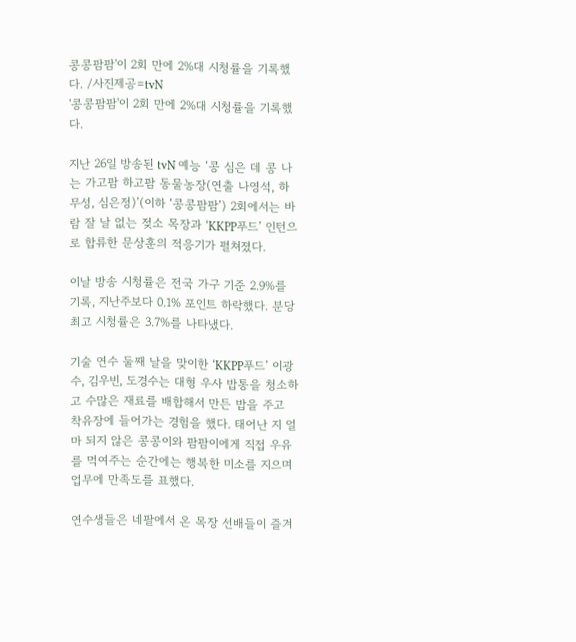콩콩팜팜'이 2회 만에 2%대 시청률을 기록했다. /사진제공=tvN
'콩콩팜팜'이 2회 만에 2%대 시청률을 기록했다.

지난 26일 방송된 tvN 예능 ‘콩 심은 데 콩 나는 가고팜 하고팜 동물농장(연출 나영석, 하무성, 심은정)’(이하 ‘콩콩팜팜’) 2회에서는 바람 잘 날 없는 젖소 목장과 ‘KKPP푸드’ 인턴으로 합류한 문상훈의 적응기가 펼쳐졌다.

이날 방송 시청률은 전국 가구 기준 2.9%를 기록, 지난주보다 0.1% 포인트 하락했다. 분당 최고 시청률은 3.7%를 나타냈다.

기술 연수 둘째 날을 맞이한 ‘KKPP푸드’ 이광수, 김우빈, 도경수는 대형 우사 밥통을 청소하고 수많은 재료를 배합해서 만든 밥을 주고 착유장에 들어가는 경험을 했다. 태어난 지 얼마 되지 않은 콩콩이와 팜팜이에게 직접 우유를 먹여주는 순간에는 행복한 미소를 지으며 업무에 만족도를 표했다.

연수생들은 네팔에서 온 목장 선배들이 즐겨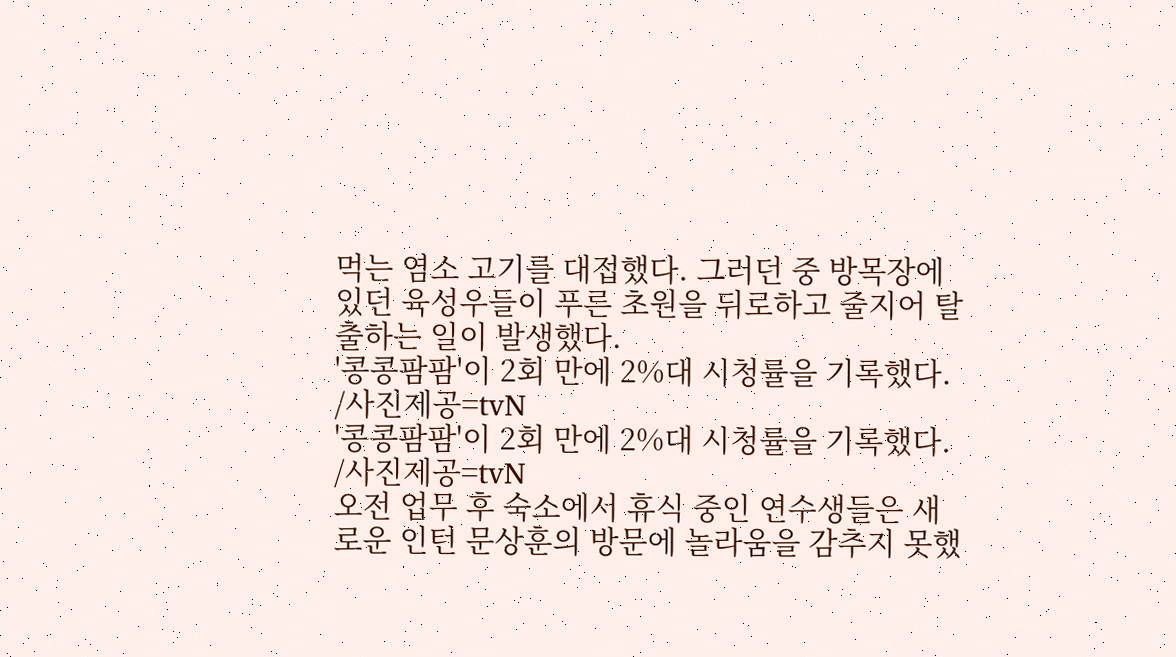먹는 염소 고기를 대접했다. 그러던 중 방목장에 있던 육성우들이 푸른 초원을 뒤로하고 줄지어 탈출하는 일이 발생했다.
'콩콩팜팜'이 2회 만에 2%대 시청률을 기록했다. /사진제공=tvN
'콩콩팜팜'이 2회 만에 2%대 시청률을 기록했다. /사진제공=tvN
오전 업무 후 숙소에서 휴식 중인 연수생들은 새로운 인턴 문상훈의 방문에 놀라움을 감추지 못했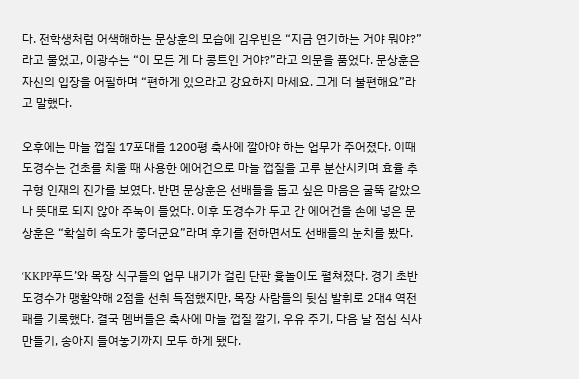다. 전학생처럼 어색해하는 문상훈의 모습에 김우빈은 “지금 연기하는 거야 뭐야?”라고 물었고, 이광수는 “이 모든 게 다 콩트인 거야?”라고 의문을 품었다. 문상훈은 자신의 입장을 어필하며 “편하게 있으라고 강요하지 마세요. 그게 더 불편해요”라고 말했다.

오후에는 마늘 껍질 17포대를 1200평 축사에 깔아야 하는 업무가 주어졌다. 이때 도경수는 건초를 치울 때 사용한 에어건으로 마늘 껍질을 고루 분산시키며 효율 추구형 인재의 진가를 보였다. 반면 문상훈은 선배들을 돕고 싶은 마음은 굴뚝 같았으나 뜻대로 되지 않아 주눅이 들었다. 이후 도경수가 두고 간 에어건을 손에 넣은 문상훈은 “확실히 속도가 좋더군요”라며 후기를 전하면서도 선배들의 눈치를 봤다.

‘KKPP푸드’와 목장 식구들의 업무 내기가 걸린 단판 윷놀이도 펼쳐졌다. 경기 초반 도경수가 맹활약해 2점을 선취 득점했지만, 목장 사람들의 뒷심 발휘로 2대4 역전패를 기록했다. 결국 멤버들은 축사에 마늘 껍질 깔기, 우유 주기, 다음 날 점심 식사 만들기, 송아지 들여놓기까지 모두 하게 됐다.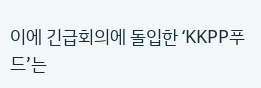이에 긴급회의에 돌입한 ‘KKPP푸드’는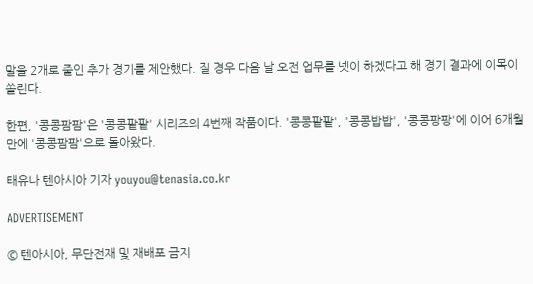말을 2개로 줄인 추가 경기를 제안했다. 질 경우 다음 날 오전 업무를 넷이 하겠다고 해 경기 결과에 이목이 쏠린다.

한편, '콩콩팜팜'은 '콩콩팥팥' 시리즈의 4번째 작품이다. '콩콩팥팥', '콩콩밥밥', '콩콩팡팡'에 이어 6개월 만에 '콩콩팜팜'으로 돌아왔다.

태유나 텐아시아 기자 youyou@tenasia.co.kr

ADVERTISEMENT

© 텐아시아, 무단전재 및 재배포 금지